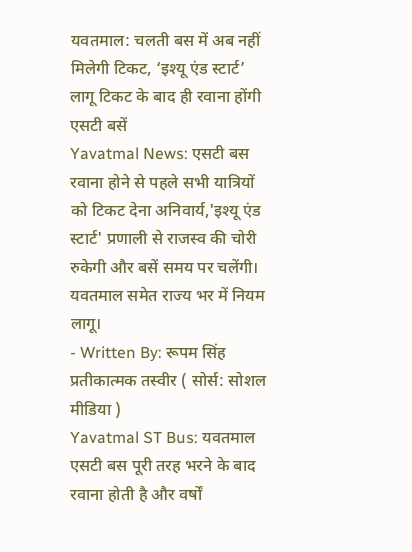यवतमाल: चलती बस में अब नहीं मिलेगी टिकट, ‘इश्यू एंड स्टार्ट’ लागू टिकट के बाद ही रवाना होंगी एसटी बसें
Yavatmal News: एसटी बस रवाना होने से पहले सभी यात्रियों को टिकट देना अनिवार्य,'इश्यू एंड स्टार्ट' प्रणाली से राजस्व की चोरी रुकेगी और बसें समय पर चलेंगी। यवतमाल समेत राज्य भर में नियम लागू।
- Written By: रूपम सिंह
प्रतीकात्मक तस्वीर ( सोर्स: सोशल मीडिया )
Yavatmal ST Bus: यवतमाल एसटी बस पूरी तरह भरने के बाद रवाना होती है और वर्षों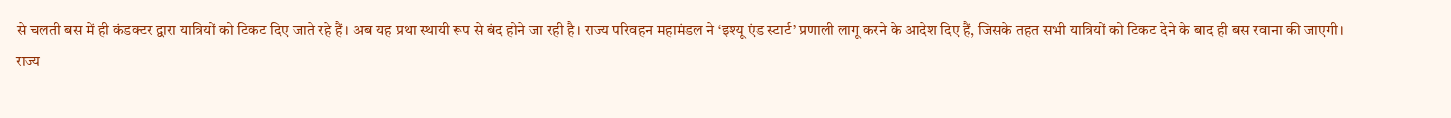से चलती बस में ही कंडक्टर द्वारा यात्रियों को टिकट दिए जाते रहे हैं। अब यह प्रथा स्थायी रूप से बंद होने जा रही है। राज्य परिवहन महामंडल ने ‘इश्यू एंड स्टार्ट’ प्रणाली लागू करने के आदेश दिए हैं, जिसके तहत सभी यात्रियों को टिकट देने के बाद ही बस रवाना की जाएगी।
राज्य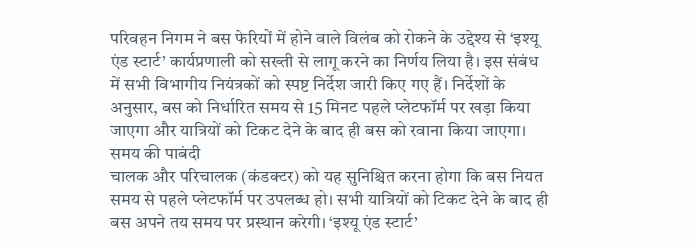परिवहन निगम ने बस फेरियों में होने वाले विलंब को रोकने के उद्देश्य से ‘इश्यू एंड स्टार्ट’ कार्यप्रणाली को सख्ती से लागू करने का निर्णय लिया है। इस संबंध में सभी विभागीय नियंत्रकों को स्पष्ट निर्देश जारी किए गए हैं। निर्देशों के अनुसार, बस को निर्धारित समय से 15 मिनट पहले प्लेटफॉर्म पर खड़ा किया जाएगा और यात्रियों को टिकट देने के बाद ही बस को रवाना किया जाएगा।
समय की पाबंदी
चालक और परिचालक (कंडक्टर) को यह सुनिश्चित करना होगा कि बस नियत समय से पहले प्लेटफॉर्म पर उपलब्ध हो। सभी यात्रियों को टिकट देने के बाद ही बस अपने तय समय पर प्रस्थान करेगी। ‘इश्यू एंड स्टार्ट’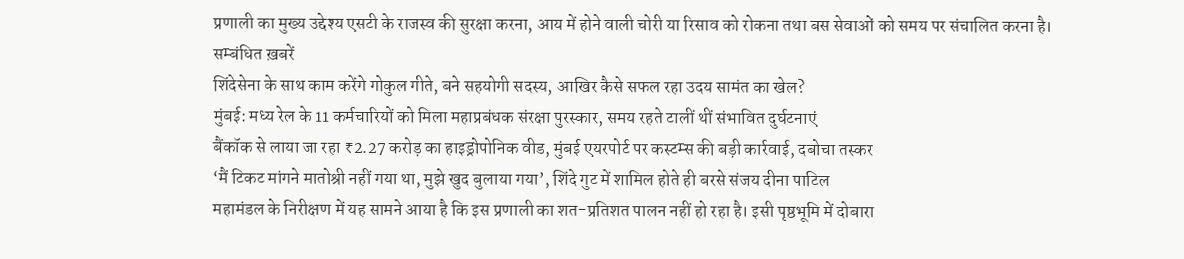प्रणाली का मुख्य उद्देश्य एसटी के राजस्व की सुरक्षा करना, आय में होने वाली चोरी या रिसाव को रोकना तथा बस सेवाओं को समय पर संचालित करना है।
सम्बंधित ख़बरें
शिंदेसेना के साथ काम करेंगे गोकुल गीते, बने सहयोगी सदस्य, आखिर कैसे सफल रहा उदय सामंत का खेल?
मुंबई: मध्य रेल के 11 कर्मचारियों को मिला महाप्रबंधक संरक्षा पुरस्कार, समय रहते टालीं थीं संभावित दुर्घटनाएं
बैंकॉक से लाया जा रहा ₹2.27 करोड़ का हाइड्रोपोनिक वीड, मुंबई एयरपोर्ट पर कस्टम्स की बड़ी कार्रवाई, दबोचा तस्कर
‘मैं टिकट मांगने मातोश्री नहीं गया था, मुझे खुद बुलाया गया’, शिंदे गुट में शामिल होते ही बरसे संजय दीना पाटिल
महामंडल के निरीक्षण में यह सामने आया है कि इस प्रणाली का शत-प्रतिशत पालन नहीं हो रहा है। इसी पृष्ठभूमि में दोबारा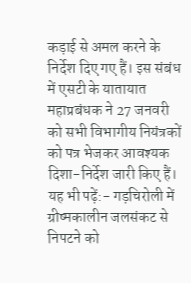कड़ाई से अमल करने के निर्देश दिए गए हैं। इस संबंध में एसटी के यातायात महाप्रबंधक ने 27 जनवरी को सभी विभागीय नियंत्रकों को पत्र भेजकर आवश्यक दिशा-निर्देश जारी किए हैं।
यह भी पढ़ें:- गड़चिरोली में ग्रीष्मकालीन जलसंकट से निपटने को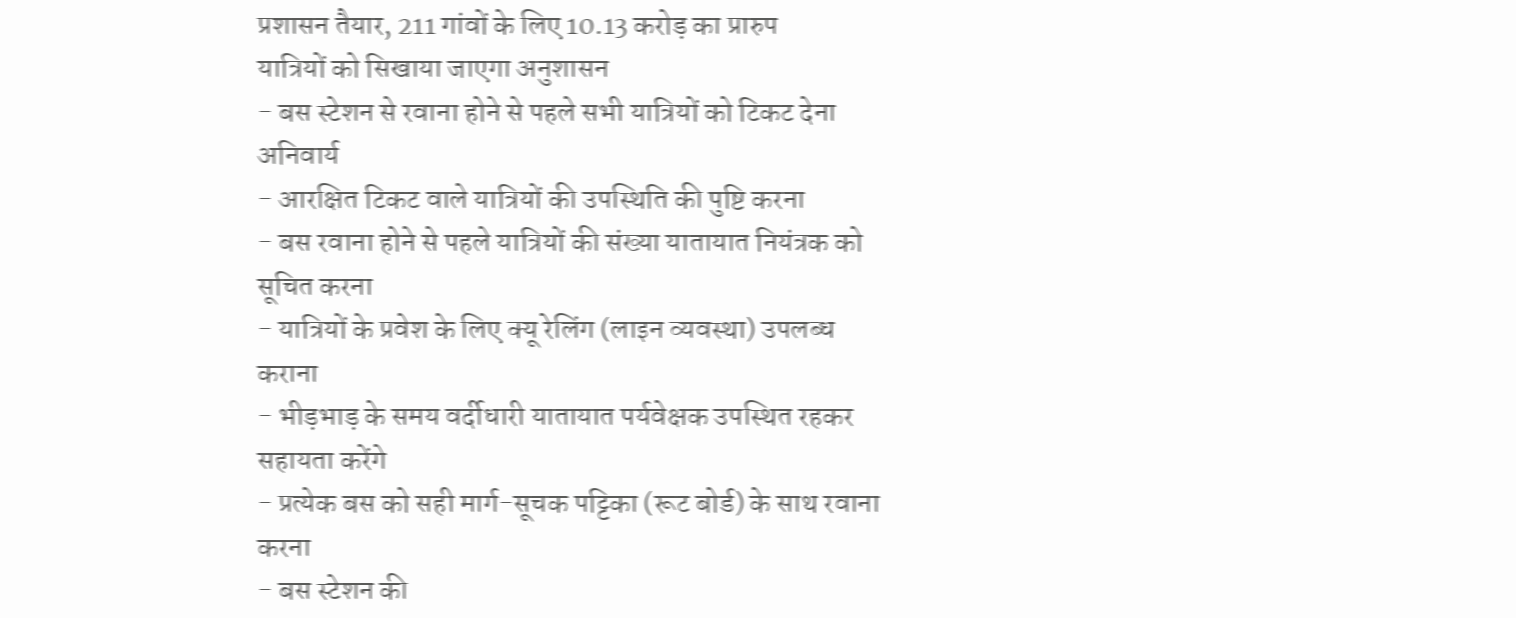प्रशासन तैयार, 211 गांवों के लिए 10.13 करोड़ का प्रारुप
यात्रियों को सिखाया जाएगा अनुशासन
- बस स्टेशन से रवाना होने से पहले सभी यात्रियों को टिकट देना अनिवार्य
- आरक्षित टिकट वाले यात्रियों की उपस्थिति की पुष्टि करना
- बस रवाना होने से पहले यात्रियों की संख्या यातायात नियंत्रक को सूचित करना
- यात्रियों के प्रवेश के लिए क्यू रेलिंग (लाइन व्यवस्था) उपलब्ध कराना
- भीड़भाड़ के समय वर्दीधारी यातायात पर्यवेक्षक उपस्थित रहकर सहायता करेंगे
- प्रत्येक बस को सही मार्ग-सूचक पट्टिका (रूट बोर्ड) के साथ रवाना करना
- बस स्टेशन की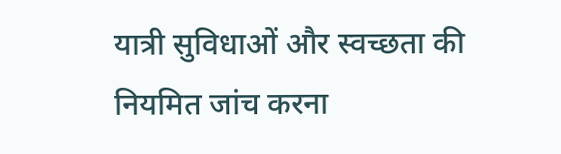यात्री सुविधाओं और स्वच्छता की नियमित जांच करना